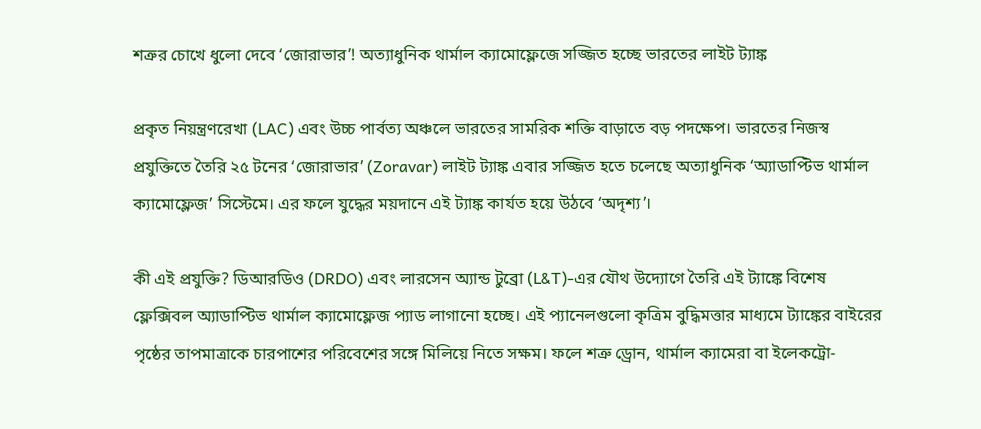শত্রুর চোখে ধুলো দেবে ‘জোরাভার’! অত্যাধুনিক থার্মাল ক্যামোফ্লেজে সজ্জিত হচ্ছে ভারতের লাইট ট্যাঙ্ক

প্রকৃত নিয়ন্ত্রণরেখা (LAC) এবং উচ্চ পার্বত্য অঞ্চলে ভারতের সামরিক শক্তি বাড়াতে বড় পদক্ষেপ। ভারতের নিজস্ব প্রযুক্তিতে তৈরি ২৫ টনের ‘জোরাভার’ (Zoravar) লাইট ট্যাঙ্ক এবার সজ্জিত হতে চলেছে অত্যাধুনিক ‘অ্যাডাপ্টিভ থার্মাল ক্যামোফ্লেজ’ সিস্টেমে। এর ফলে যুদ্ধের ময়দানে এই ট্যাঙ্ক কার্যত হয়ে উঠবে ‘অদৃশ্য’।

কী এই প্রযুক্তি? ডিআরডিও (DRDO) এবং লারসেন অ্যান্ড টুব্রো (L&T)-এর যৌথ উদ্যোগে তৈরি এই ট্যাঙ্কে বিশেষ ফ্লেক্সিবল অ্যাডাপ্টিভ থার্মাল ক্যামোফ্লেজ প্যাড লাগানো হচ্ছে। এই প্যানেলগুলো কৃত্রিম বুদ্ধিমত্তার মাধ্যমে ট্যাঙ্কের বাইরের পৃষ্ঠের তাপমাত্রাকে চারপাশের পরিবেশের সঙ্গে মিলিয়ে নিতে সক্ষম। ফলে শত্রু ড্রোন, থার্মাল ক্যামেরা বা ইলেকট্রো-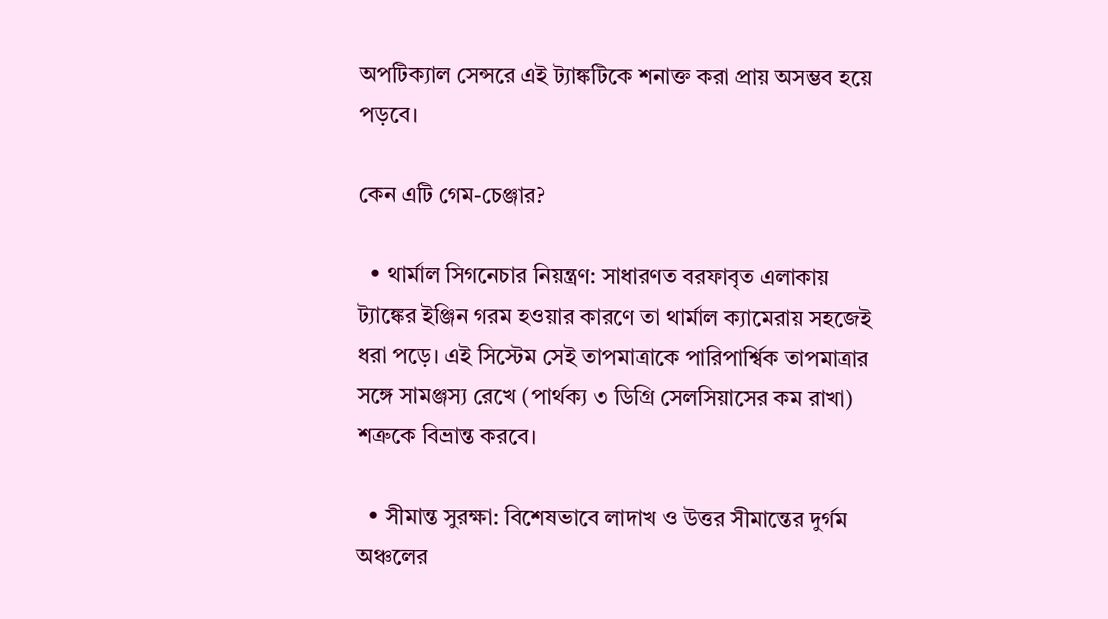অপটিক্যাল সেন্সরে এই ট্যাঙ্কটিকে শনাক্ত করা প্রায় অসম্ভব হয়ে পড়বে।

কেন এটি গেম-চেঞ্জার?

  • থার্মাল সিগনেচার নিয়ন্ত্রণ: সাধারণত বরফাবৃত এলাকায় ট্যাঙ্কের ইঞ্জিন গরম হওয়ার কারণে তা থার্মাল ক্যামেরায় সহজেই ধরা পড়ে। এই সিস্টেম সেই তাপমাত্রাকে পারিপার্শ্বিক তাপমাত্রার সঙ্গে সামঞ্জস্য রেখে (পার্থক্য ৩ ডিগ্রি সেলসিয়াসের কম রাখা) শত্রুকে বিভ্রান্ত করবে।

  • সীমান্ত সুরক্ষা: বিশেষভাবে লাদাখ ও উত্তর সীমান্তের দুর্গম অঞ্চলের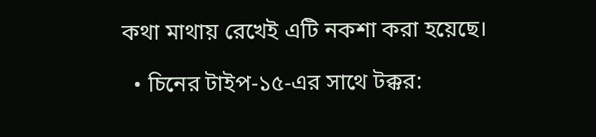কথা মাথায় রেখেই এটি নকশা করা হয়েছে।

  • চিনের টাইপ-১৫-এর সাথে টক্কর: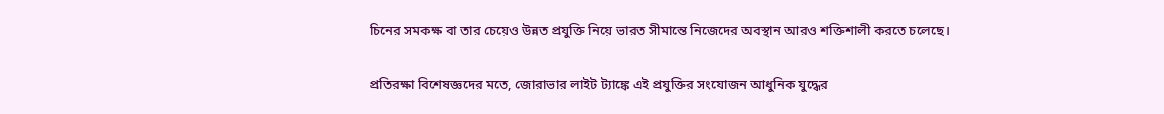চিনের সমকক্ষ বা তার চেয়েও উন্নত প্রযুক্তি নিয়ে ভারত সীমান্তে নিজেদের অবস্থান আরও শক্তিশালী করতে চলেছে।

প্রতিরক্ষা বিশেষজ্ঞদের মতে, জোরাভার লাইট ট্যাঙ্কে এই প্রযুক্তির সংযোজন আধুনিক যুদ্ধের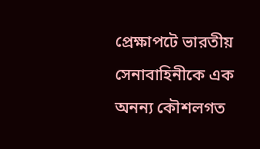প্রেক্ষাপটে ভারতীয় সেনাবাহিনীকে এক অনন্য কৌশলগত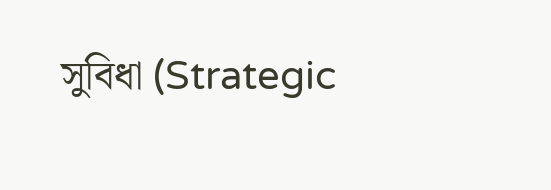সুবিধা (Strategic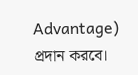Advantage) প্রদান করবে।